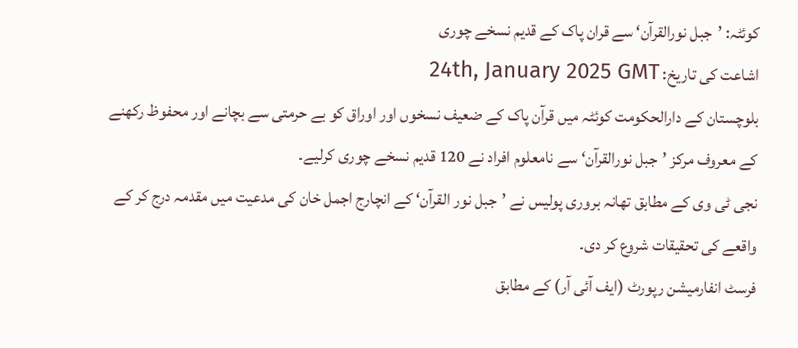کوئٹہ: ’جبل نورالقرآن‘ سے قران پاک کے قدیم نسخے چوری
اشاعت کی تاریخ: 24th, January 2025 GMT
بلوچستان کے دارالحکومت کوئٹہ میں قرآن پاک کے ضعیف نسخوں اور اوراق کو بے حرمتی سے بچانے اور محفوظ رکھنے کے معروف مرکز ’جبل نورالقرآن‘ سے نامعلوم افراد نے 120 قدیم نسخے چوری کرلیے۔
نجی ٹی وی کے مطابق تھانہ بروری پولیس نے ’جبل نور القرآن‘ کے انچارج اجمل خان کی مدعیت میں مقدمہ درج کر کے واقعے کی تحقیقات شروع کر دی۔
فرسٹ انفارمیشن رپورٹ (ایف آئی آر) کے مطابق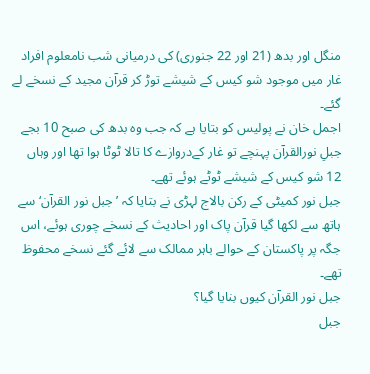منگل اور بدھ (21 اور 22 جنوری) کی درمیانی شب نامعلوم افراد غار میں موجود شو کیس کے شیشے توڑ کر قرآن مجید کے نسخے لے گئے۔
اجمل خان نے پولیس کو بتایا ہے کہ جب وہ بدھ کی صبح 10 بجے جبلِ نورالقرآن پہنچے تو غار کےدروازے کا تالا ٹوٹا ہوا تھا اور وہاں 12 شو کیس کے شیشے ٹوٹے ہوئے تھے۔
جبل نور کمیٹی کے رکن بالاج لہڑی نے بتایا کہ ’جبل نور القرآن‘ سے ہاتھ سے لکھا گیا قرآن پاک اور احادیث کے نسخے چوری ہوئے، اس جگہ پر پاکستان کے حوالے باہر ممالک سے لائے گئے نسخے محفوظ تھے۔
جبل نور القرآن کیوں بنایا گیا؟
جبل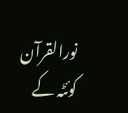نورالقرآن کوئٹہ کے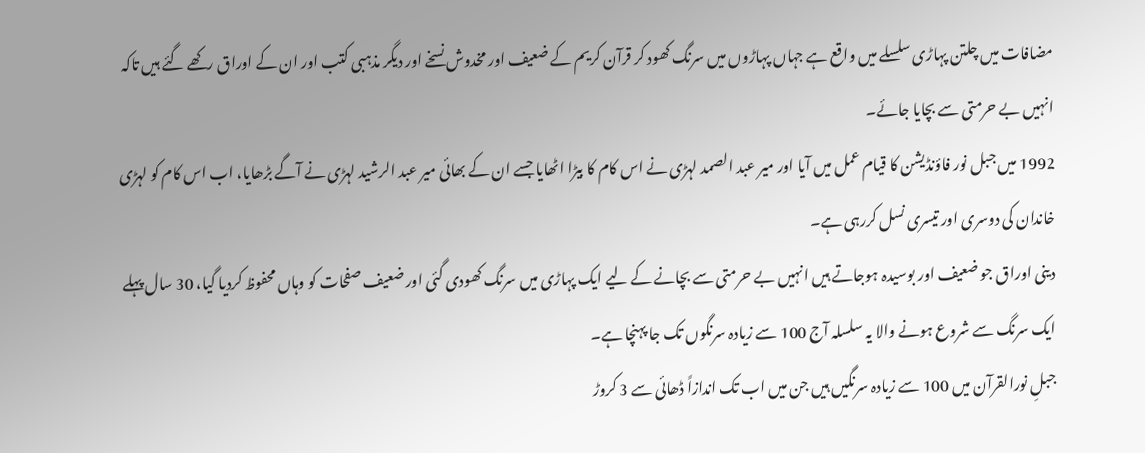مضافات میں چلتن پہاڑی سلسلے میں واقع ہے جہاں پہاڑوں میں سرنگ کھود کر قرآن کریم کے ضعیف اور مخدوش نسخے اور دیگر مذہبی کتب اور ان کے اوراق رکھے گئے ہیں تاکہ انہیں بے حرمتی سے بچایا جائے۔
1992 میں جبل نور فاؤنڈیشن کا قیام عمل میں آیا اور میر عبد الصمد لہڑی نے اس کام کا بیڑا اٹھایا جسے ان کے بھائی میر عبد الرشید لہڑی نے آگے بڑھایا، اب اس کام کو لہڑی خاندان کی دوسری اور تیسری نسل کررہی ہے۔
دینی اوراق جو ضعیف اور بوسیدہ ہوجاتے ہیں انہیں بے حرمتی سے بچانے کے لیے ایک پہاڑی میں سرنگ کھودی گئی اور ضعیف صفحات کو وہاں محفوظ کردیا گیا، 30 سال پہلے ایک سرنگ سے شروع ہونے والا یہ سلسلہ آج 100 سے زیادہ سرنگوں تک جا پہنچا ہے۔
جبلِ نورالقرآن میں 100 سے زیادہ سرنگیں ہیں جن میں اب تک اندازاً ڈھائی سے 3 کروڑ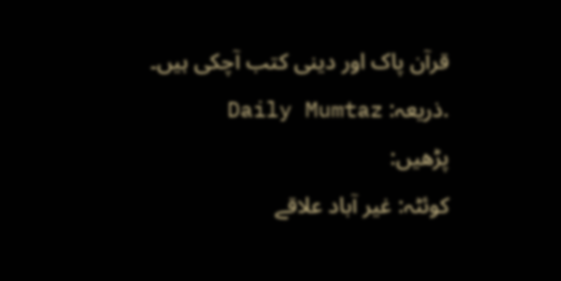قرآن پاک اور دینی کتب آچکی ہیں۔
.ذریعہ: Daily Mumtaz
پڑھیں:
کوئٹہ: غیر آباد علاقے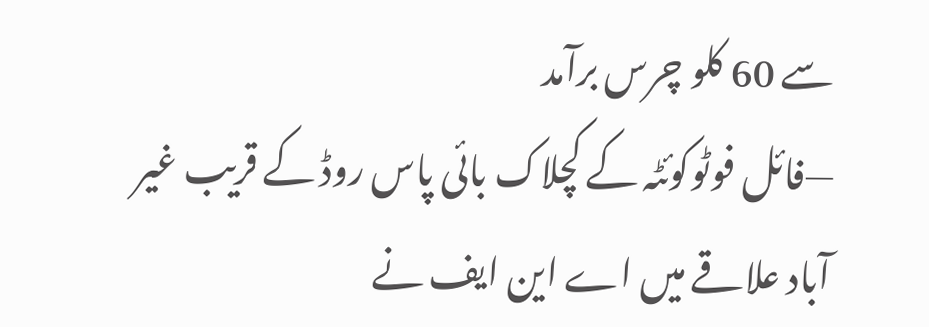سے 60 کلو چرس برآمد
—فائل فوٹوکوئٹہ کے کچلاک بائی پاس روڈ کے قریب غیر آباد علاقے میں اے این ایف نے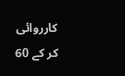کارروائی کر کے 60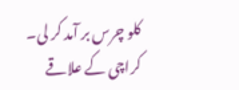کلو چرس بر آمد کر لی۔
کراچی کے علاقے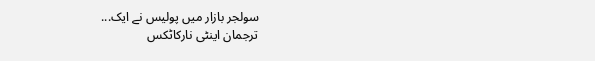سولجر بازار میں پولیس نے ایک...
ترجمان اینٹی نارکاٹکس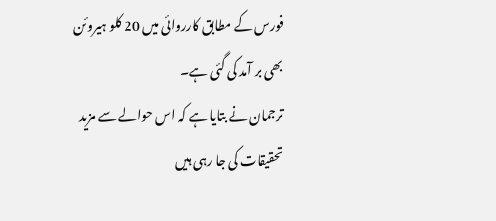فورس کے مطابق کارروائی میں 20 کلو ہیروئن بھی بر آمد کی گئی ہے۔
ترجمان نے بتایا ہے کہ اس حوالے سے مزید تحقیقات کی جا رہی ہیں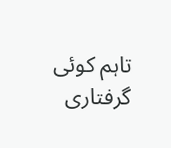تاہم کوئی گرفتاری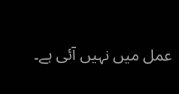عمل میں نہیں آئی ہے۔